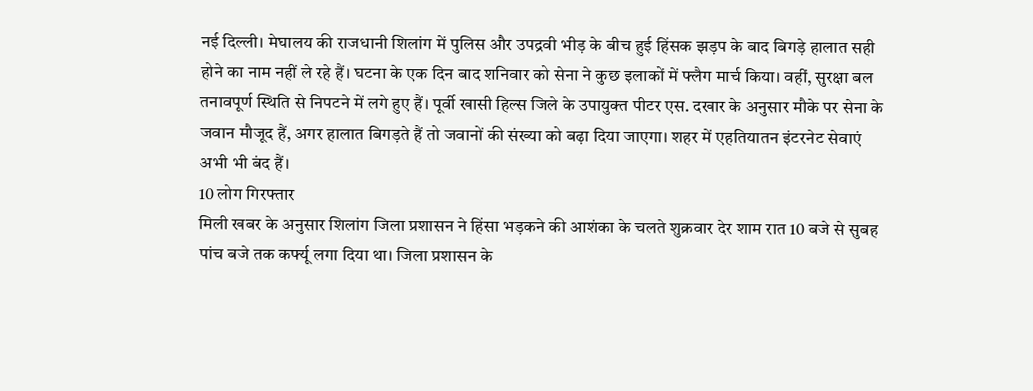नई दिल्ली। मेघालय की राजधानी शिलांग में पुलिस और उपद्रवी भीड़ के बीच हुई हिंसक झड़प के बाद बिगड़े हालात सही होने का नाम नहीं ले रहे हैं। घटना के एक दिन बाद शनिवार को सेना ने कुछ इलाकों में फ्लैग मार्च किया। वहीं, सुरक्षा बल तनावपूर्ण स्थिति से निपटने में लगे हुए हैं। पूर्वी खासी हिल्स जिले के उपायुक्त पीटर एस. दखार के अनुसार मौके पर सेना के जवान मौजूद हैं, अगर हालात बिगड़ते हैं तो जवानों की संख्या को बढ़ा दिया जाएगा। शहर में एहतियातन इंटरनेट सेवाएं अभी भी बंद हैं।
10 लोग गिरफ्तार
मिली खबर के अनुसार शिलांग जिला प्रशासन ने हिंसा भड़कने की आशंका के चलते शुक्रवार देर शाम रात 10 बजे से सुबह पांच बजे तक कर्फ्यू लगा दिया था। जिला प्रशासन के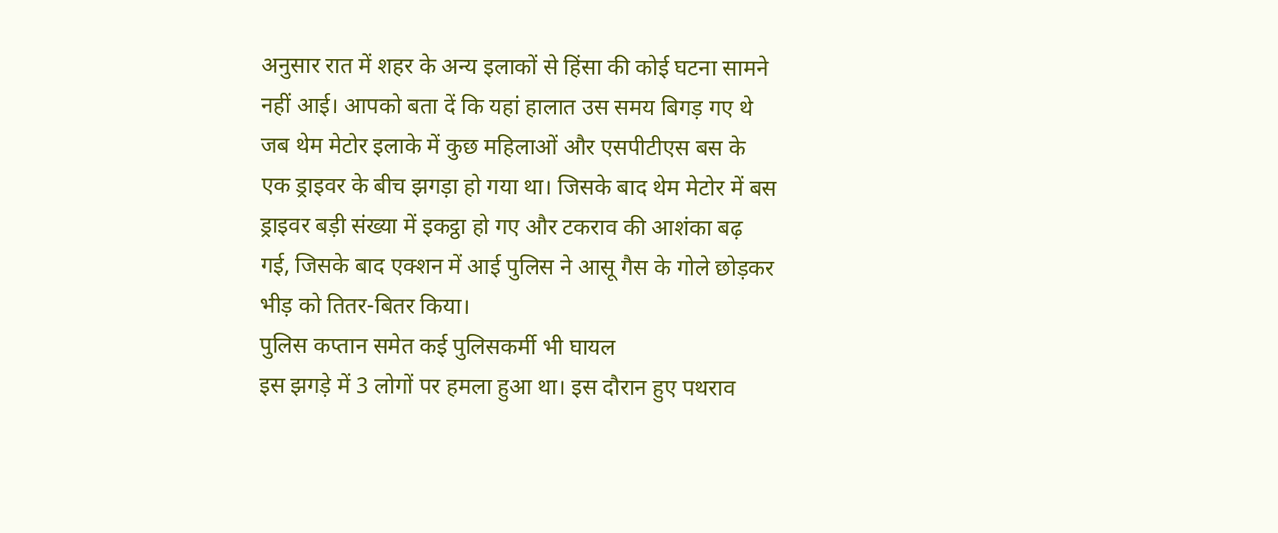अनुसार रात में शहर के अन्य इलाकों से हिंसा की कोई घटना सामने नहीं आई। आपको बता दें कि यहां हालात उस समय बिगड़ गए थे जब थेम मेटोर इलाके में कुछ महिलाओं और एसपीटीएस बस के एक ड्राइवर के बीच झगड़ा हो गया था। जिसके बाद थेम मेटोर में बस ड्राइवर बड़ी संख्या में इकट्ठा हो गए और टकराव की आशंका बढ़ गई, जिसके बाद एक्शन में आई पुलिस ने आसू गैस के गोले छोड़कर भीड़ को तितर-बितर किया।
पुलिस कप्तान समेत कई पुलिसकर्मी भी घायल
इस झगड़े में 3 लोगों पर हमला हुआ था। इस दौरान हुए पथराव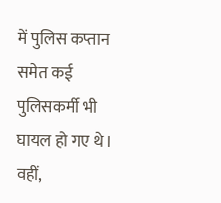में पुलिस कप्तान समेत कई पुलिसकर्मी भी घायल हो गए थे। वहीं,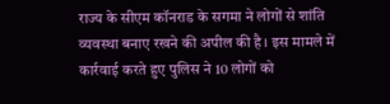राज्य के सीएम कॉनराड के सगमा ने लोगों से शांति व्यवस्था बनाए रखने की अपील की है। इस मामले में कार्रवाई करते हुए पुलिस ने 10 लोगों को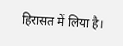हिरासत में लिया है।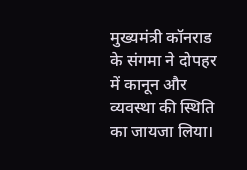मुख्यमंत्री कॉनराड के संगमा ने दोपहर में कानून और व्यवस्था की स्थिति का जायजा लिया।